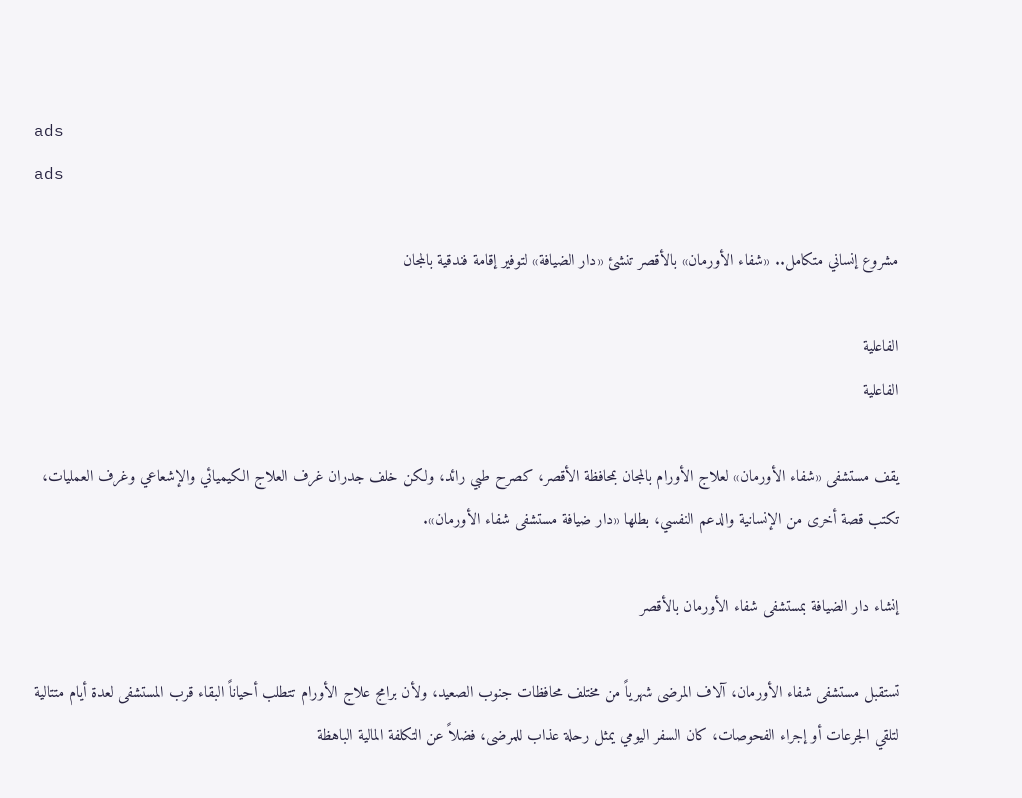ads
ads

مشروع إنساني متكامل.. «شفاء الأورمان» بالأقصر تنشئ «دار الضيافة» لتوفير إقامة فندقية بالمجان

الفاعلية
الفاعلية

يقف مستشفى «شفاء الأورمان» لعلاج الأورام بالمجان بمحافظة الأقصر، كصرح طبي رائد، ولكن خلف جدران غرف العلاج الكيميائي والإشعاعي وغرف العمليات، تكتب قصة أخرى من الإنسانية والدعم النفسي، بطلها «دار ضيافة مستشفى شفاء الأورمان».

إنشاء دار الضيافة بمستشفى شفاء الأورمان بالأقصر

تستقبل مستشفى شفاء الأورمان، آلاف المرضى شهرياً من مختلف محافظات جنوب الصعيد، ولأن برامج علاج الأورام تتطلب أحياناً البقاء قرب المستشفى لعدة أيام متتالية لتلقي الجرعات أو إجراء الفحوصات، كان السفر اليومي يمثل رحلة عذاب للمرضى، فضلاً عن التكلفة المالية الباهظة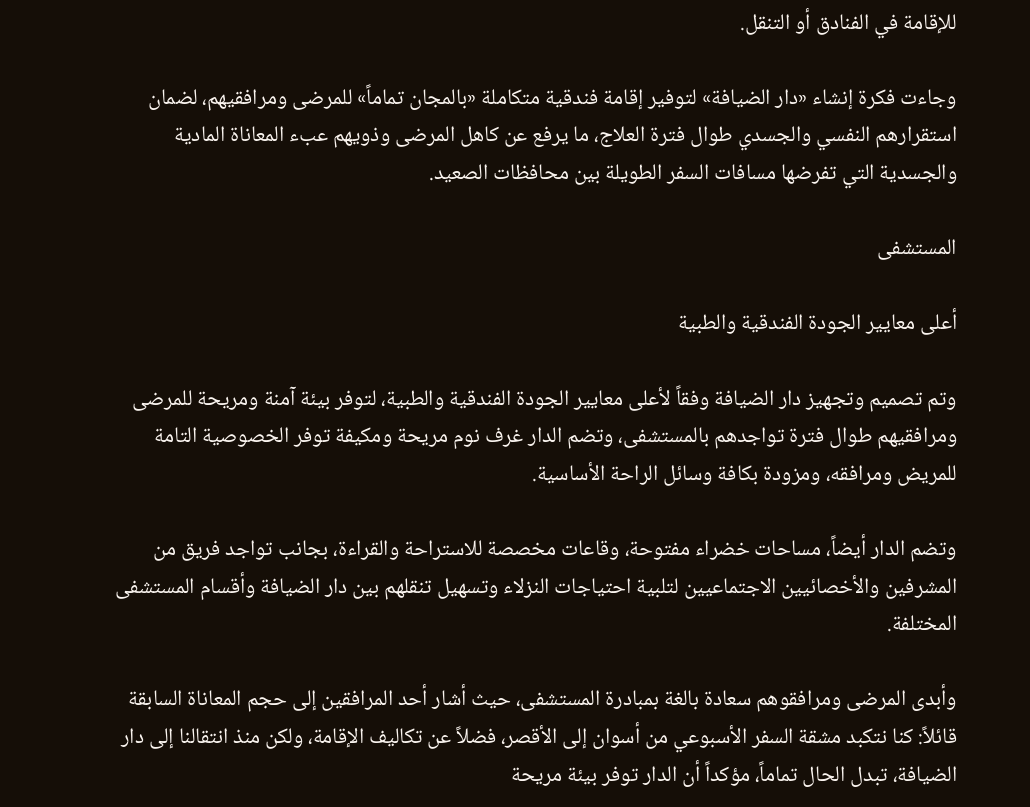للإقامة في الفنادق أو التنقل.

وجاءت فكرة إنشاء «دار الضيافة» لتوفير إقامة فندقية متكاملة «بالمجان تماماً» للمرضى ومرافقيهم، لضمان استقرارهم النفسي والجسدي طوال فترة العلاج، ما يرفع عن كاهل المرضى وذويهم عبء المعاناة المادية والجسدية التي تفرضها مسافات السفر الطويلة بين محافظات الصعيد.

المستشفى

أعلى معايير الجودة الفندقية والطبية

وتم تصميم وتجهيز دار الضيافة وفقاً لأعلى معايير الجودة الفندقية والطبية، لتوفر بيئة آمنة ومريحة للمرضى ومرافقيهم طوال فترة تواجدهم بالمستشفى، وتضم الدار غرف نوم مريحة ومكيفة توفر الخصوصية التامة للمريض ومرافقه، ومزودة بكافة وسائل الراحة الأساسية.

وتضم الدار أيضاً، مساحات خضراء مفتوحة، وقاعات مخصصة للاستراحة والقراءة، بجانب تواجد فريق من المشرفين والأخصائيين الاجتماعيين لتلبية احتياجات النزلاء وتسهيل تنقلهم بين دار الضيافة وأقسام المستشفى المختلفة.

وأبدى المرضى ومرافقوهم سعادة بالغة بمبادرة المستشفى، حيث أشار أحد المرافقين إلى حجم المعاناة السابقة قائلاً: كنا نتكبد مشقة السفر الأسبوعي من أسوان إلى الأقصر، فضلاً عن تكاليف الإقامة، ولكن منذ انتقالنا إلى دار الضيافة، تبدل الحال تماماً، مؤكداً أن الدار توفر بيئة مريحة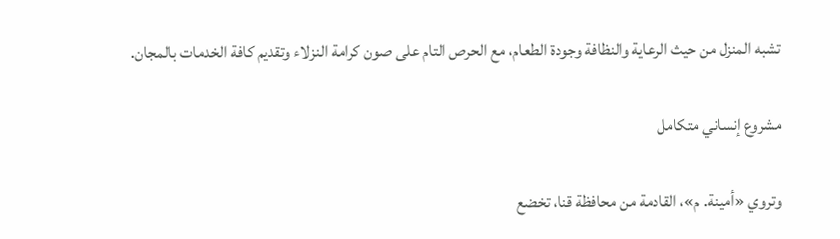تشبه المنزل من حيث الرعاية والنظافة وجودة الطعام، مع الحرص التام على صون كرامة النزلاء وتقديم كافة الخدمات بالمجان.

مشروع إنساني متكامل

وتروي «أمينة. م»، القادمة من محافظة قنا، تخضع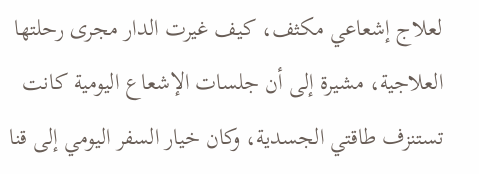لعلاج إشعاعي مكثف، كيف غيرت الدار مجرى رحلتها العلاجية، مشيرة إلى أن جلسات الإشعاع اليومية كانت تستنزف طاقتي الجسدية، وكان خيار السفر اليومي إلى قنا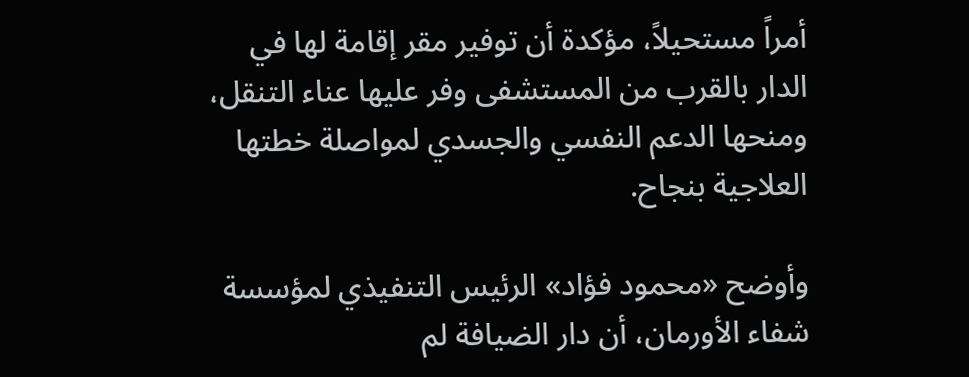أمراً مستحيلاً، مؤكدة أن توفير مقر إقامة لها في الدار بالقرب من المستشفى وفر عليها عناء التنقل، ومنحها الدعم النفسي والجسدي لمواصلة خطتها العلاجية بنجاح.

وأوضح «محمود فؤاد» الرئيس التنفيذي لمؤسسة شفاء الأورمان، أن دار الضيافة لم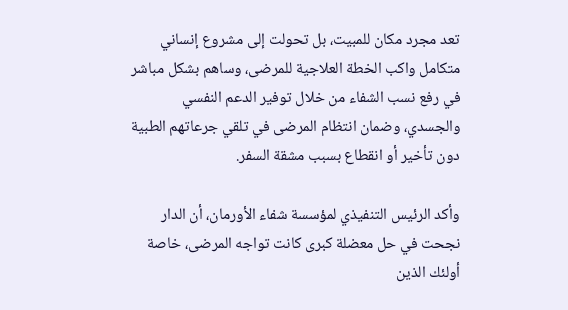تعد مجرد مكان للمبيت، بل تحولت إلى مشروع إنساني متكامل واكب الخطة العلاجية للمرضى، وساهم بشكل مباشر في رفع نسب الشفاء من خلال توفير الدعم النفسي والجسدي، وضمان انتظام المرضى في تلقي جرعاتهم الطبية دون تأخير أو انقطاع بسبب مشقة السفر.

وأكد الرئيس التنفيذي لمؤسسة شفاء الأورمان، أن الدار نجحت في حل معضلة كبرى كانت تواجه المرضى، خاصة أولئك الذين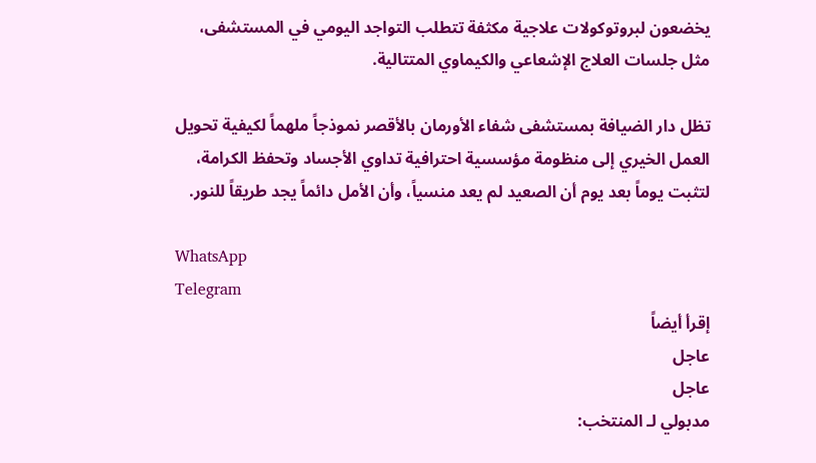يخضعون لبروتوكولات علاجية مكثفة تتطلب التواجد اليومي في المستشفى، مثل جلسات العلاج الإشعاعي والكيماوي المتتالية.

تظل دار الضيافة بمستشفى شفاء الأورمان بالأقصر نموذجاً ملهماً لكيفية تحويل العمل الخيري إلى منظومة مؤسسية احترافية تداوي الأجساد وتحفظ الكرامة، لتثبت يوماً بعد يوم أن الصعيد لم يعد منسياً، وأن الأمل دائماً يجد طريقاً للنور.

WhatsApp
Telegram
إقرأ أيضاً
عاجل
عاجل
مدبولي لـ المنتخب: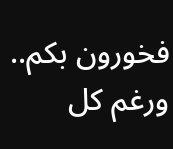فخورون بكم.. ورغم كل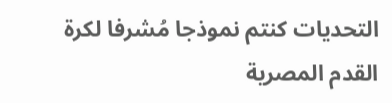التحديات كنتم نموذجا مُشرفا لكرة القدم المصرية